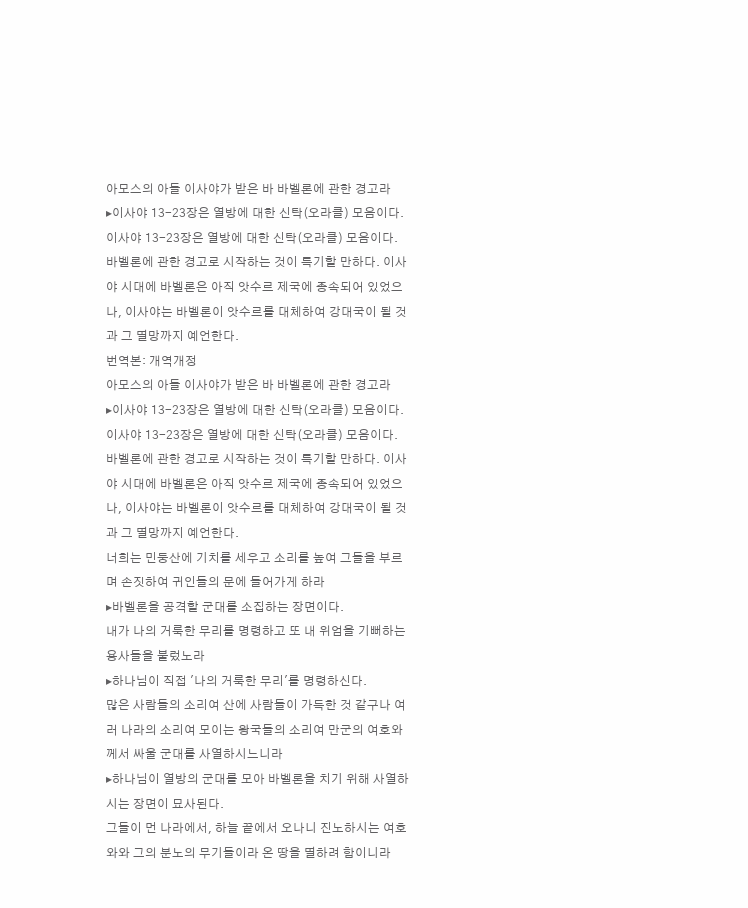아모스의 아들 이사야가 받은 바 바벨론에 관한 경고라
▸이사야 13-23장은 열방에 대한 신탁(오라클) 모음이다.
이사야 13-23장은 열방에 대한 신탁(오라클) 모음이다. 바벨론에 관한 경고로 시작하는 것이 특기할 만하다. 이사야 시대에 바벨론은 아직 앗수르 제국에 종속되어 있었으나, 이사야는 바벨론이 앗수르를 대체하여 강대국이 될 것과 그 멸망까지 예언한다.
번역본: 개역개정
아모스의 아들 이사야가 받은 바 바벨론에 관한 경고라
▸이사야 13-23장은 열방에 대한 신탁(오라클) 모음이다.
이사야 13-23장은 열방에 대한 신탁(오라클) 모음이다. 바벨론에 관한 경고로 시작하는 것이 특기할 만하다. 이사야 시대에 바벨론은 아직 앗수르 제국에 종속되어 있었으나, 이사야는 바벨론이 앗수르를 대체하여 강대국이 될 것과 그 멸망까지 예언한다.
너희는 민둥산에 기치를 세우고 소리를 높여 그들을 부르며 손짓하여 귀인들의 문에 들어가게 하라
▸바벨론을 공격할 군대를 소집하는 장면이다.
내가 나의 거룩한 무리를 명령하고 또 내 위엄을 기뻐하는 용사들을 불렀노라
▸하나님이 직접 '나의 거룩한 무리'를 명령하신다.
많은 사람들의 소리여 산에 사람들이 가득한 것 같구나 여러 나라의 소리여 모이는 왕국들의 소리여 만군의 여호와께서 싸울 군대를 사열하시느니라
▸하나님이 열방의 군대를 모아 바벨론을 치기 위해 사열하시는 장면이 묘사된다.
그들이 먼 나라에서, 하늘 끝에서 오나니 진노하시는 여호와와 그의 분노의 무기들이라 온 땅을 멸하려 함이니라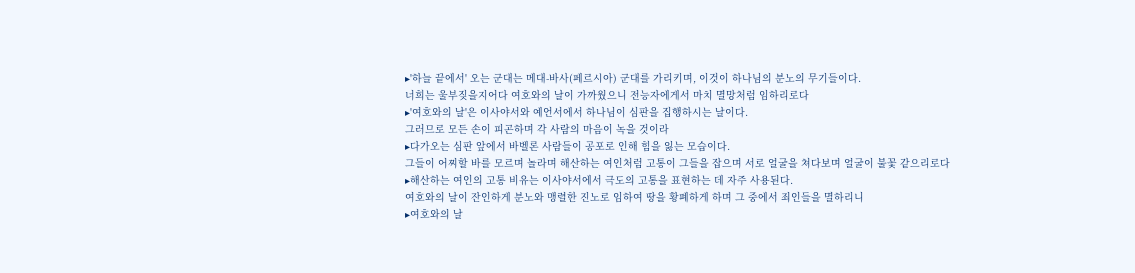▸'하늘 끝에서' 오는 군대는 메대-바사(페르시아) 군대를 가리키며, 이것이 하나님의 분노의 무기들이다.
너희는 울부짖을지어다 여호와의 날이 가까웠으니 전능자에게서 마치 멸망처럼 임하리로다
▸'여호와의 날'은 이사야서와 예언서에서 하나님이 심판을 집행하시는 날이다.
그러므로 모든 손이 피곤하며 각 사람의 마음이 녹을 것이라
▸다가오는 심판 앞에서 바벨론 사람들이 공포로 인해 힘을 잃는 모습이다.
그들이 어찌할 바를 모르며 놀라며 해산하는 여인처럼 고통이 그들을 잡으며 서로 얼굴을 쳐다보며 얼굴이 불꽃 같으리로다
▸해산하는 여인의 고통 비유는 이사야서에서 극도의 고통을 표현하는 데 자주 사용된다.
여호와의 날이 잔인하게 분노와 맹렬한 진노로 임하여 땅을 황폐하게 하며 그 중에서 죄인들을 멸하리니
▸여호와의 날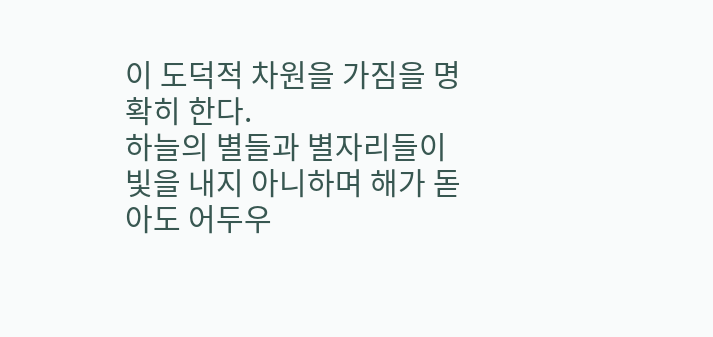이 도덕적 차원을 가짐을 명확히 한다.
하늘의 별들과 별자리들이 빛을 내지 아니하며 해가 돋아도 어두우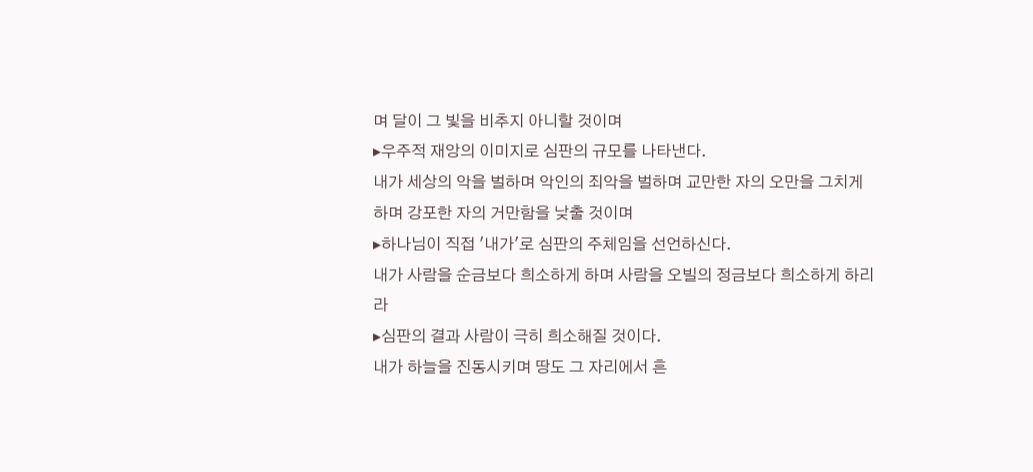며 달이 그 빛을 비추지 아니할 것이며
▸우주적 재앙의 이미지로 심판의 규모를 나타낸다.
내가 세상의 악을 벌하며 악인의 죄악을 벌하며 교만한 자의 오만을 그치게 하며 강포한 자의 거만함을 낮출 것이며
▸하나님이 직접 '내가'로 심판의 주체임을 선언하신다.
내가 사람을 순금보다 희소하게 하며 사람을 오빌의 정금보다 희소하게 하리라
▸심판의 결과 사람이 극히 희소해질 것이다.
내가 하늘을 진동시키며 땅도 그 자리에서 흔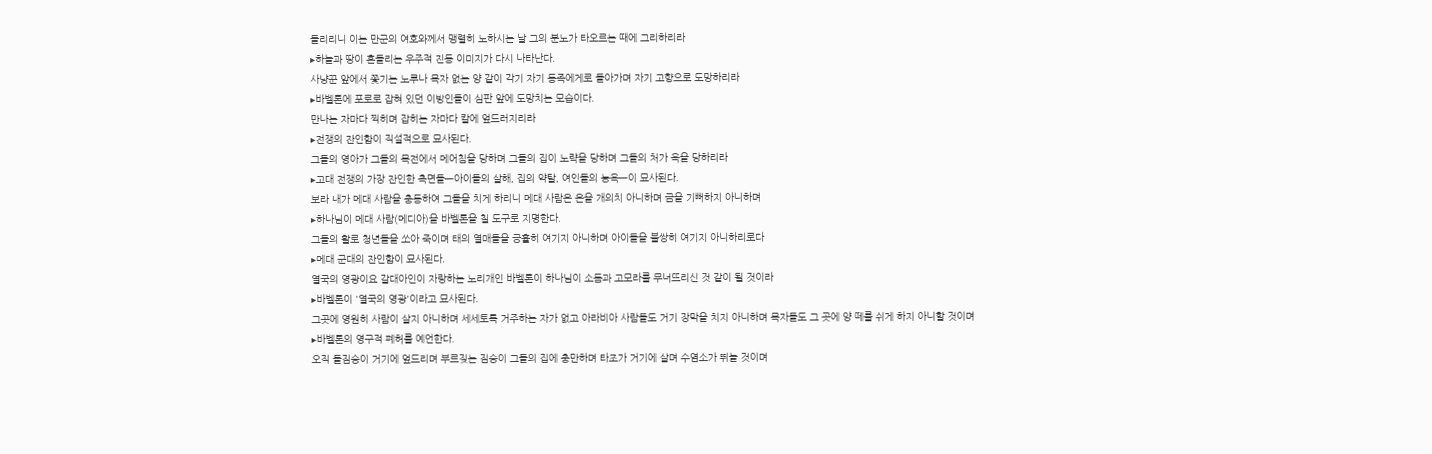들리리니 이는 만군의 여호와께서 맹렬히 노하시는 날 그의 분노가 타오르는 때에 그리하리라
▸하늘과 땅이 흔들리는 우주적 진동 이미지가 다시 나타난다.
사냥꾼 앞에서 쫓기는 노루나 목자 없는 양 같이 각기 자기 동족에게로 돌아가며 자기 고향으로 도망하리라
▸바벨론에 포로로 잡혀 있던 이방인들이 심판 앞에 도망치는 모습이다.
만나는 자마다 찍히며 잡히는 자마다 칼에 엎드러지리라
▸전쟁의 잔인함이 직설적으로 묘사된다.
그들의 영아가 그들의 목전에서 메어침을 당하며 그들의 집이 노략을 당하며 그들의 처가 욕을 당하리라
▸고대 전쟁의 가장 잔인한 측면들—아이들의 살해, 집의 약탈, 여인들의 능욕—이 묘사된다.
보라 내가 메대 사람을 충동하여 그들을 치게 하리니 메대 사람은 은을 개의치 아니하며 금을 기뻐하지 아니하며
▸하나님이 메대 사람(메디아)을 바벨론을 칠 도구로 지명한다.
그들의 활로 청년들을 쏘아 죽이며 태의 열매들을 긍휼히 여기지 아니하며 아이들을 불쌍히 여기지 아니하리로다
▸메대 군대의 잔인함이 묘사된다.
열국의 영광이요 갈대아인이 자랑하는 노리개인 바벨론이 하나님이 소돔과 고모라를 무너뜨리신 것 같이 될 것이라
▸바벨론이 '열국의 영광'이라고 묘사된다.
그곳에 영원히 사람이 살지 아니하며 세세토록 거주하는 자가 없고 아라비아 사람들도 거기 장막을 치지 아니하며 목자들도 그 곳에 양 떼를 쉬게 하지 아니할 것이며
▸바벨론의 영구적 폐허를 예언한다.
오직 들짐승이 거기에 엎드리며 부르짖는 짐승이 그들의 집에 충만하며 타조가 거기에 살며 수염소가 뛰놀 것이며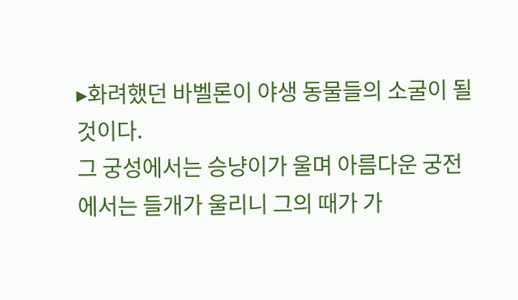▸화려했던 바벨론이 야생 동물들의 소굴이 될 것이다.
그 궁성에서는 승냥이가 울며 아름다운 궁전에서는 들개가 울리니 그의 때가 가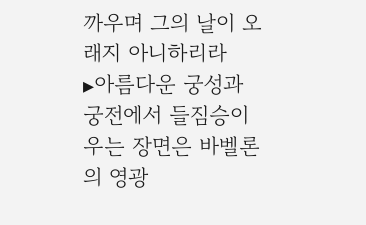까우며 그의 날이 오래지 아니하리라
▸아름다운 궁성과 궁전에서 들짐승이 우는 장면은 바벨론의 영광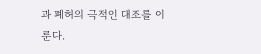과 폐허의 극적인 대조를 이룬다.